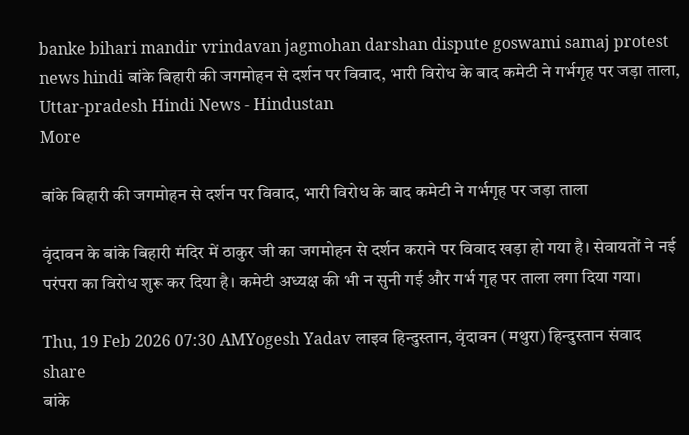banke bihari mandir vrindavan jagmohan darshan dispute goswami samaj protest news hindi बांके बिहारी की जगमोहन से दर्शन पर विवाद, भारी विरोध के बाद कमेटी ने गर्भगृह पर जड़ा ताला, Uttar-pradesh Hindi News - Hindustan
More

बांके बिहारी की जगमोहन से दर्शन पर विवाद, भारी विरोध के बाद कमेटी ने गर्भगृह पर जड़ा ताला

वृंदावन के बांके बिहारी मंदिर में ठाकुर जी का जगमोहन से दर्शन कराने पर विवाद खड़ा हो गया है। सेवायतों ने नई परंपरा का विरोध शुरू कर दिया है। कमेटी अध्यक्ष की भी न सुनी गई और गर्भ गृह पर ताला लगा दिया गया।

Thu, 19 Feb 2026 07:30 AMYogesh Yadav लाइव हिन्दुस्तान, वृंदावन (मथुरा) हिन्दुस्तान संवाद
share
बांके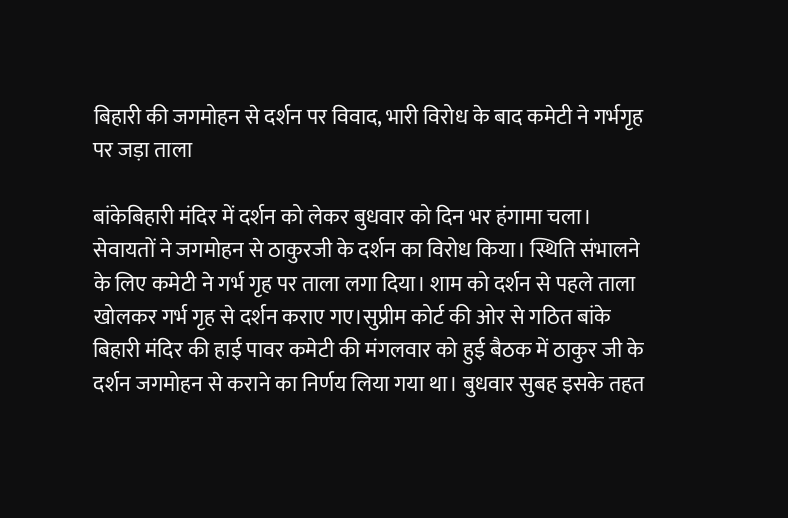बिहारी की जगमोहन से दर्शन पर विवाद, भारी विरोध के बाद कमेटी ने गर्भगृह पर जड़ा ताला

बांकेबिहारी मंदिर में दर्शन को लेकर बुधवार को दिन भर हंगामा चला। सेवायतों ने जगमोहन से ठाकुरजी के दर्शन का विरोध किया। स्थिति संभालने के लिए कमेटी ने गर्भ गृह पर ताला लगा दिया। शाम को दर्शन से पहले ताला खोलकर गर्भ गृह से दर्शन कराए गए।सुप्रीम कोर्ट की ओर से गठित बांके बिहारी मंदिर की हाई पावर कमेटी की मंगलवार को हुई बैठक में ठाकुर जी के दर्शन जगमोहन से कराने का निर्णय लिया गया था। बुधवार सुबह इसके तहत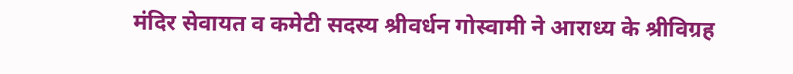मंदिर सेवायत व कमेटी सदस्य श्रीवर्धन गोस्वामी ने आराध्य के श्रीविग्रह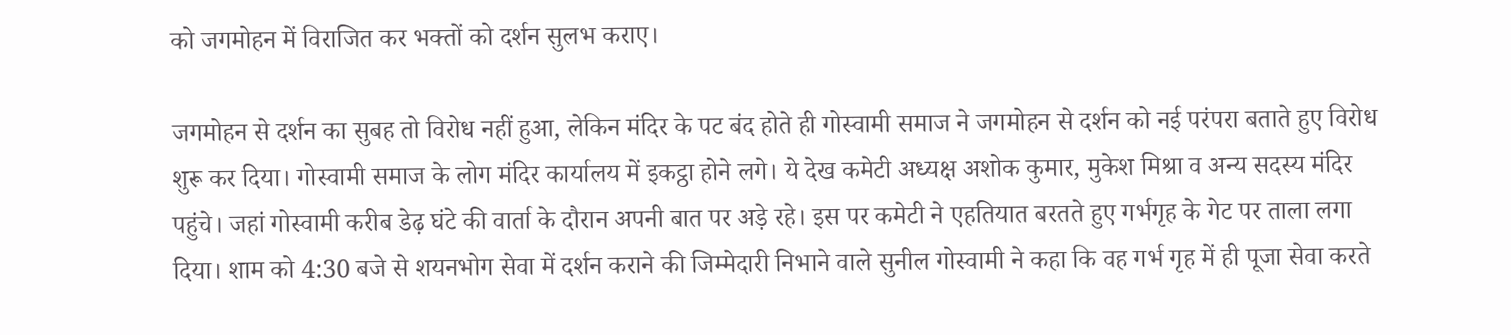को जगमोहन में विराजित कर भक्तों को दर्शन सुलभ कराए।

जगमोहन से दर्शन का सुबह तो विरोध नहीं हुआ, लेकिन मंदिर के पट बंद होते ही गोस्वामी समाज ने जगमोहन से दर्शन को नई परंपरा बताते हुए विरोध शुरू कर दिया। गोस्वामी समाज के लोग मंदिर कार्यालय में इकट्ठा होने लगे। ये देख कमेटी अध्यक्ष अशोक कुमार, मुकेश मिश्रा व अन्य सदस्य मंदिर पहुंचे। जहां गोस्वामी करीब डेढ़ घंटे की वार्ता के दौरान अपनी बात पर अड़े रहे। इस पर कमेटी ने एहतियात बरतते हुए गर्भगृह के गेट पर ताला लगा दिया। शाम को 4:30 बजे से शयनभोग सेवा में दर्शन कराने की जिम्मेदारी निभाने वाले सुनील गोस्वामी ने कहा कि वह गर्भ गृह में ही पूजा सेवा करते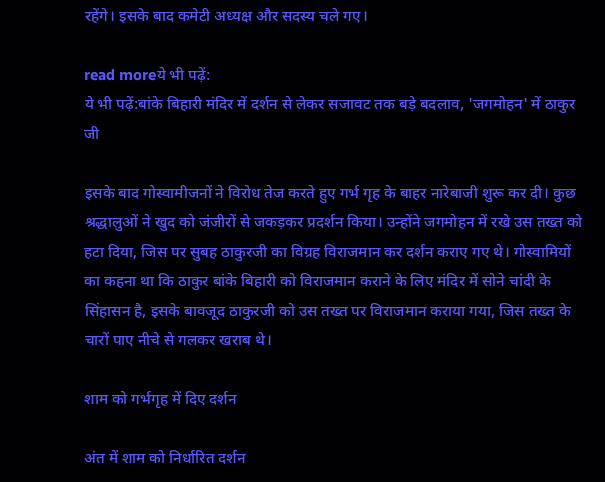रहेंगे। इसके बाद कमेटी अध्यक्ष और सदस्य चले गए।

read moreये भी पढ़ें:
ये भी पढ़ें:बांके बिहारी मंदिर में दर्शन से लेकर सजावट तक बड़े बदलाव, 'जगमोहन' में ठाकुर जी

इसके बाद गोस्वामीजनों ने विरोध तेज करते हुए गर्भ गृह के बाहर नारेबाजी शुरू कर दी। कुछ श्रद्धालुओं ने खुद को जंजीरों से जकड़कर प्रदर्शन किया। उन्होंने जगमोहन में रखे उस तख्त को हटा दिया, जिस पर सुबह ठाकुरजी का विग्रह विराजमान कर दर्शन कराए गए थे। गोस्वामियों का कहना था कि ठाकुर बांके बिहारी को विराजमान कराने के लिए मंदिर में सोने चांदी के सिंहासन है, इसके बावजूद ठाकुरजी को उस तख्त पर विराजमान कराया गया, जिस तख्त के चारों पाए नीचे से गलकर खराब थे।

शाम को गर्भगृह में दिए दर्शन

अंत में शाम को निर्धारित दर्शन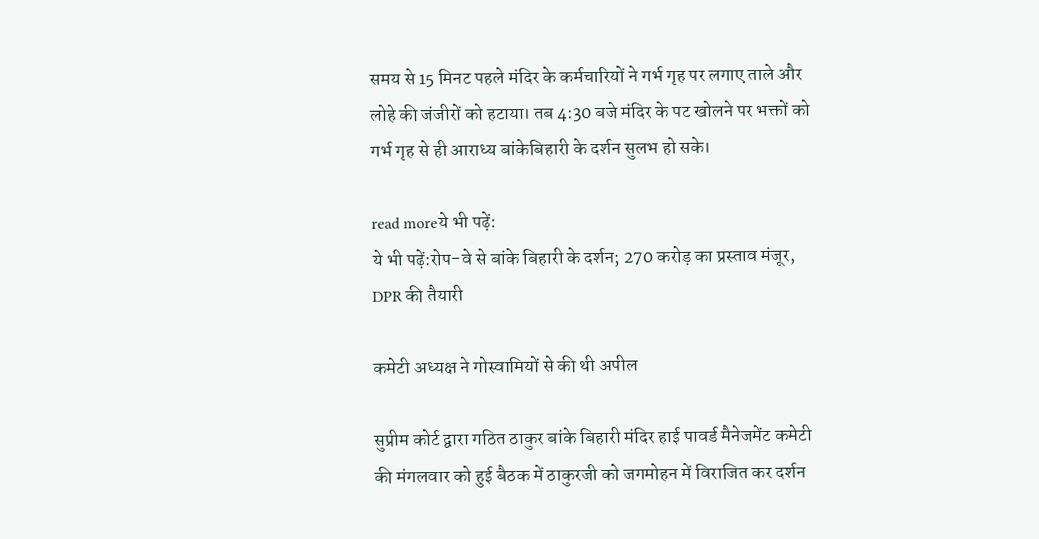समय से 15 मिनट पहले मंदिर के कर्मचारियों ने गर्भ गृह पर लगाए ताले और लोहे की जंजीरों को हटाया। तब 4:30 बजे मंदिर के पट खोलने पर भक्तों को गर्भ गृह से ही आराध्य बांकेबिहारी के दर्शन सुलभ हो सके।

read moreये भी पढ़ें:
ये भी पढ़ें:रोप-वे से बांके बिहारी के दर्शन; 270 करोड़ का प्रस्ताव मंजूर, DPR की तैयारी

कमेटी अध्यक्ष ने गोस्वामियों से की थी अपील

सुप्रीम कोर्ट द्वारा गठित ठाकुर बांके बिहारी मंदिर हाई पावर्ड मैनेजमेंट कमेटी की मंगलवार को हुई बैठक में ठाकुरजी को जगमोहन में विराजित कर दर्शन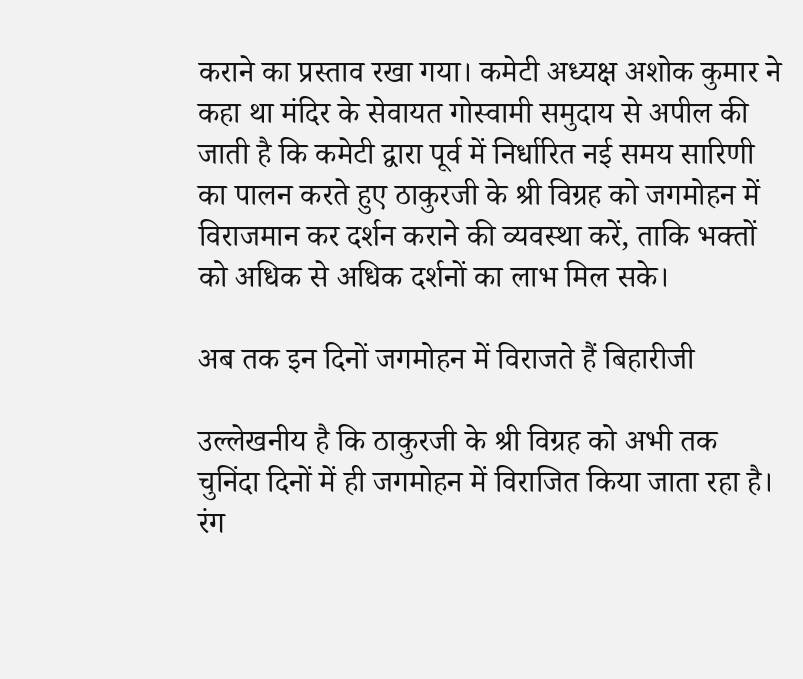कराने का प्रस्ताव रखा गया। कमेटी अध्यक्ष अशोक कुमार ने कहा था मंदिर के सेवायत गोस्वामी समुदाय से अपील की जाती है कि कमेटी द्वारा पूर्व में निर्धारित नई समय सारिणी का पालन करते हुए ठाकुरजी के श्री विग्रह को जगमोहन में विराजमान कर दर्शन कराने की व्यवस्था करें, ताकि भक्तों को अधिक से अधिक दर्शनों का लाभ मिल सके।

अब तक इन दिनों जगमोहन में विराजते हैं बिहारीजी

उल्लेखनीय है कि ठाकुरजी के श्री विग्रह को अभी तक चुनिंदा दिनों में ही जगमोहन में विराजित किया जाता रहा है। रंग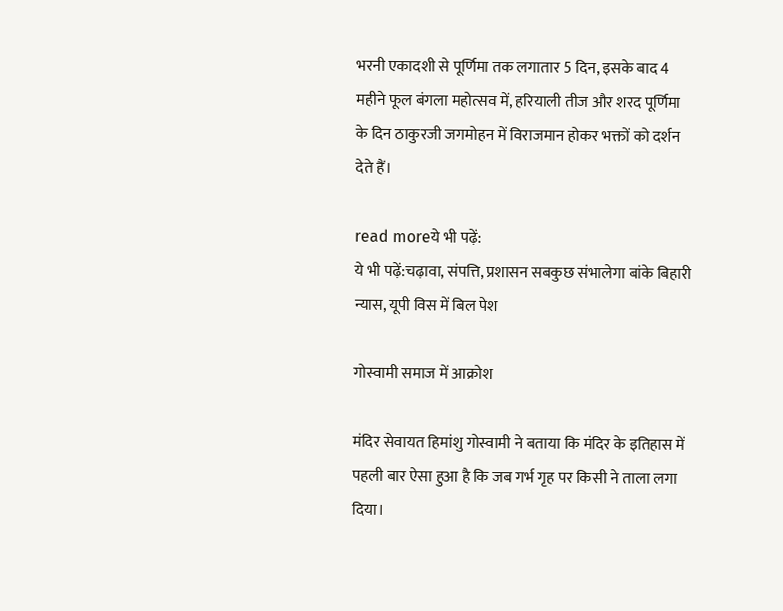भरनी एकादशी से पूर्णिमा तक लगातार 5 दिन, इसके बाद 4 महीने फूल बंगला महोत्सव में, हरियाली तीज और शरद पूर्णिमा के दिन ठाकुरजी जगमोहन में विराजमान होकर भक्तों को दर्शन देते हैं।

read moreये भी पढ़ें:
ये भी पढ़ें:चढ़ावा, संपत्ति, प्रशासन सबकुछ संभालेगा बांके बिहारी न्यास, यूपी विस में बिल पेश

गोस्वामी समाज में आक्रोश

मंदिर सेवायत हिमांशु गोस्वामी ने बताया कि मंदिर के इतिहास में पहली बार ऐसा हुआ है कि जब गर्भ गृह पर किसी ने ताला लगा दिया।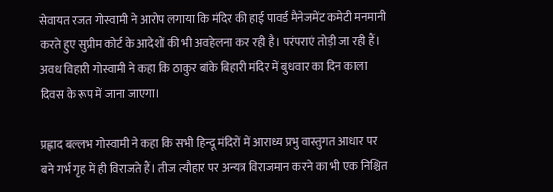सेवायत रजत गोस्वामी ने आरोप लगाया कि मंदिर की हाई पावर्ड मैनेजमेंट कमेटी मनमानी करते हुए सुप्रीम कोर्ट के आदेशों की भी अवहेलना कर रही है। परंपराएं तोड़ी जा रही हैं। अवध विहारी गोस्वामी ने कहा कि ठाकुर बांके बिहारी मंदिर में बुधवार का दिन काला दिवस के रूप में जाना जाएगा।

प्रह्लाद बल्लभ गोस्वामी ने कहा कि सभी हिन्दू मंदिरों में आराध्य प्रभु वास्तुगत आधार पर बने गर्भ गृह में ही विराजते हैं। तीज त्यौहार पर अन्यत्र विराजमान करने का भी एक निश्चित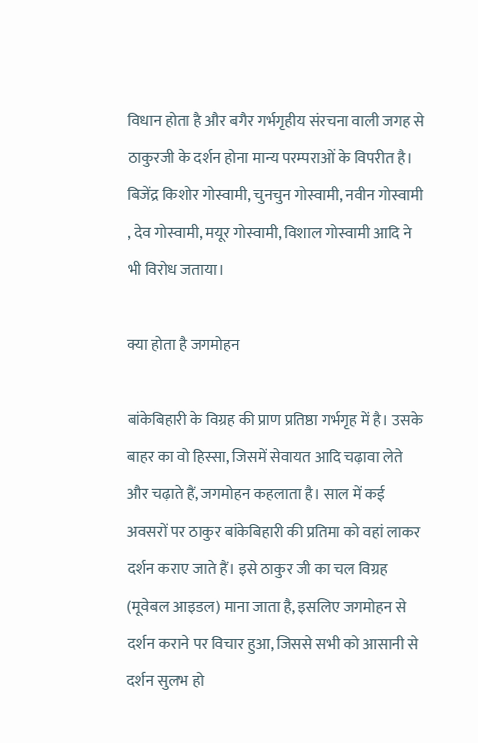विधान होता है और बगैर गर्भगृहीय संरचना वाली जगह से ठाकुरजी के दर्शन होना मान्य परम्पराओं के विपरीत है। बिजेंद्र किशोर गोस्वामी, चुनचुन गोस्वामी, नवीन गोस्वामी , देव गोस्वामी, मयूर गोस्वामी, विशाल गोस्वामी आदि ने भी विरोध जताया।

क्या होता है जगमोहन

बांकेबिहारी के विग्रह की प्राण प्रतिष्ठा गर्भगृह में है। उसके बाहर का वो हिस्सा, जिसमें सेवायत आदि चढ़ावा लेते और चढ़ाते हैं, जगमोहन कहलाता है। साल में कई अवसरों पर ठाकुर बांकेबिहारी की प्रतिमा को वहां लाकर दर्शन कराए जाते हैं। इसे ठाकुर जी का चल विग्रह (मूवेबल आइडल) माना जाता है, इसलिए जगमोहन से दर्शन कराने पर विचार हुआ, जिससे सभी को आसानी से दर्शन सुलभ हो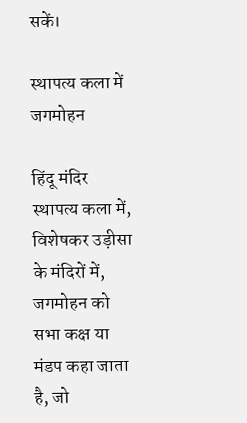सकें।

स्थापत्य कला में जगमोहन

हिंदू मंदिर स्थापत्य कला में, विशेषकर उड़ीसा के मंदिरों में, जगमोहन को सभा कक्ष या मंडप कहा जाता है, जो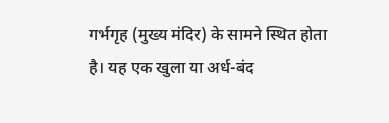गर्भगृह (मुख्य मंदिर) के सामने स्थित होता है। यह एक खुला या अर्ध-बंद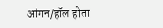आंगन/हॉल होता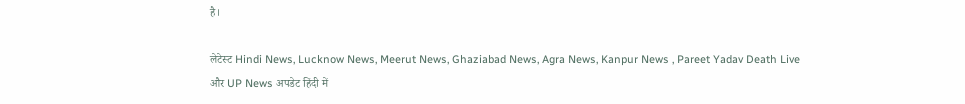है।

लेटेस्ट Hindi News, Lucknow News, Meerut News, Ghaziabad News, Agra News, Kanpur News , Pareet Yadav Death Live और UP News अपडेट हिंदी में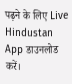पढ़ने के लिए Live Hindustan App डाउनलोड करें।